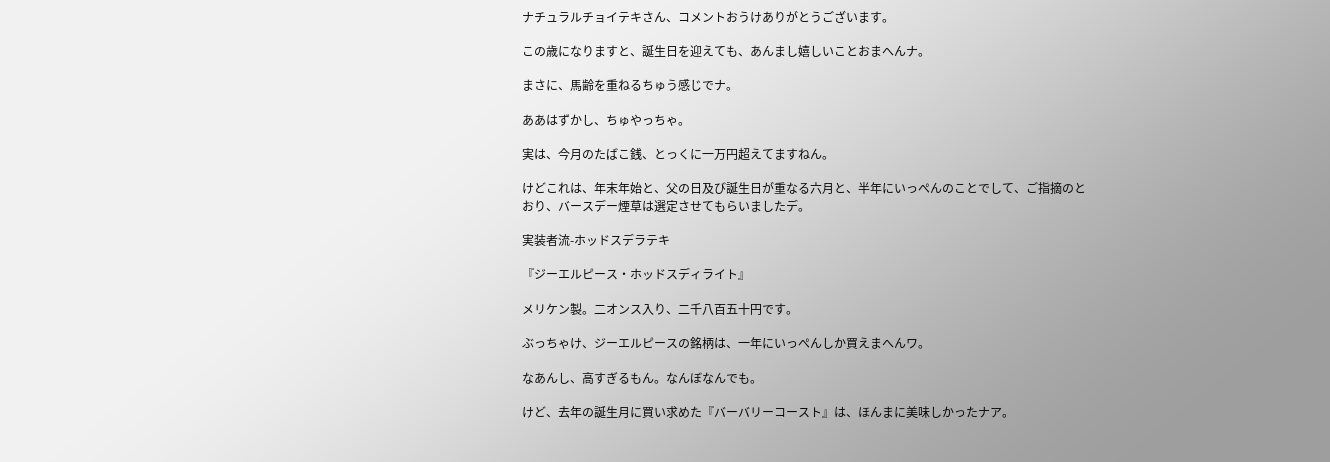ナチュラルチョイテキさん、コメントおうけありがとうございます。

この歳になりますと、誕生日を迎えても、あんまし嬉しいことおまへんナ。

まさに、馬齢を重ねるちゅう感じでナ。

ああはずかし、ちゅやっちゃ。

実は、今月のたばこ銭、とっくに一万円超えてますねん。

けどこれは、年末年始と、父の日及び誕生日が重なる六月と、半年にいっぺんのことでして、ご指摘のとおり、バースデー煙草は選定させてもらいましたデ。

実装者流-ホッドスデラテキ

『ジーエルピース・ホッドスディライト』

メリケン製。二オンス入り、二千八百五十円です。

ぶっちゃけ、ジーエルピースの銘柄は、一年にいっぺんしか買えまへんワ。

なあんし、高すぎるもん。なんぼなんでも。

けど、去年の誕生月に買い求めた『バーバリーコースト』は、ほんまに美味しかったナア。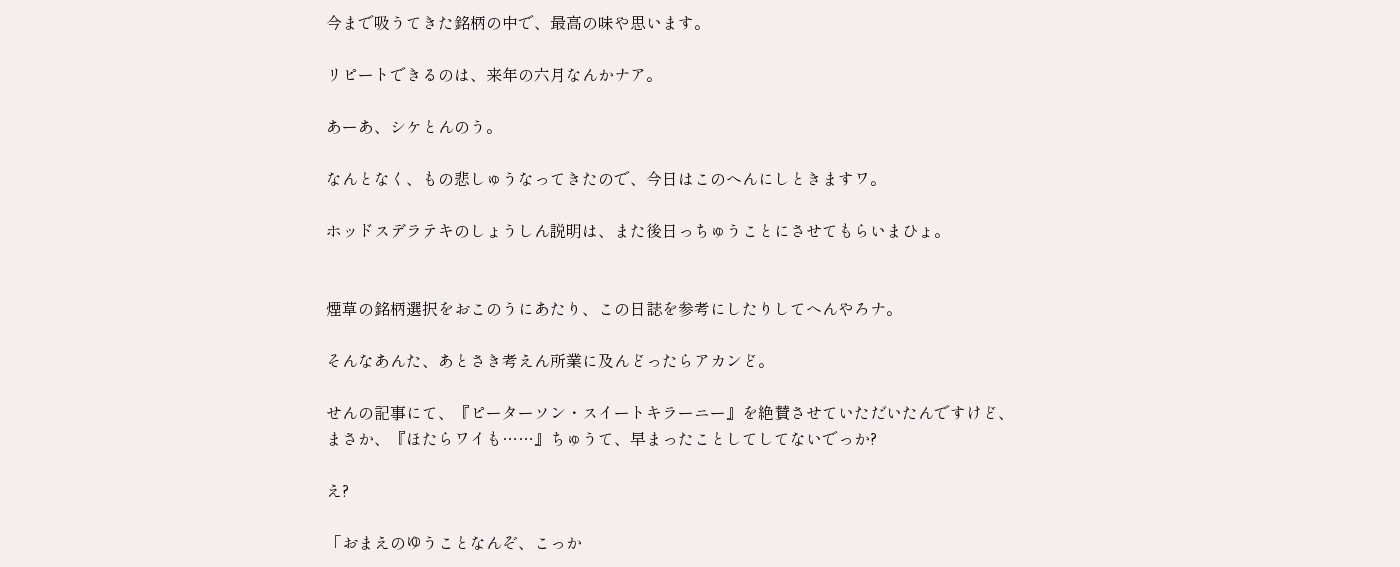今まで吸うてきた銘柄の中で、最高の味や思います。

リピートできるのは、来年の六月なんかナア。

あーあ、シケとんのう。

なんとなく、もの悲しゅうなってきたので、今日はこのへんにしときますワ。

ホッドスデラテキのしょうしん説明は、また後日っちゅうことにさせてもらいまひょ。


煙草の銘柄選択をおこのうにあたり、この日誌を参考にしたりしてへんやろナ。

そんなあんた、あとさき考えん所業に及んどったらアカンど。

せんの記事にて、『ピーターソン・スイートキラーニー』を絶賛させていただいたんですけど、まさか、『ほたらワイも……』ちゅうて、早まったことしてしてないでっか?

え?

「おまえのゆうことなんぞ、こっか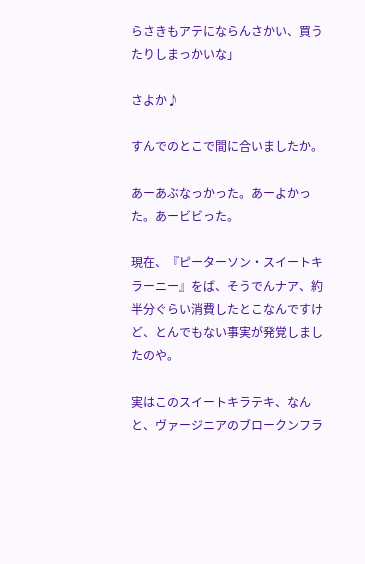らさきもアテにならんさかい、買うたりしまっかいな」

さよか♪

すんでのとこで間に合いましたか。

あーあぶなっかった。あーよかった。あービビった。

現在、『ピーターソン・スイートキラーニー』をば、そうでんナア、約半分ぐらい消費したとこなんですけど、とんでもない事実が発覚しましたのや。

実はこのスイートキラテキ、なんと、ヴァージニアのブロークンフラ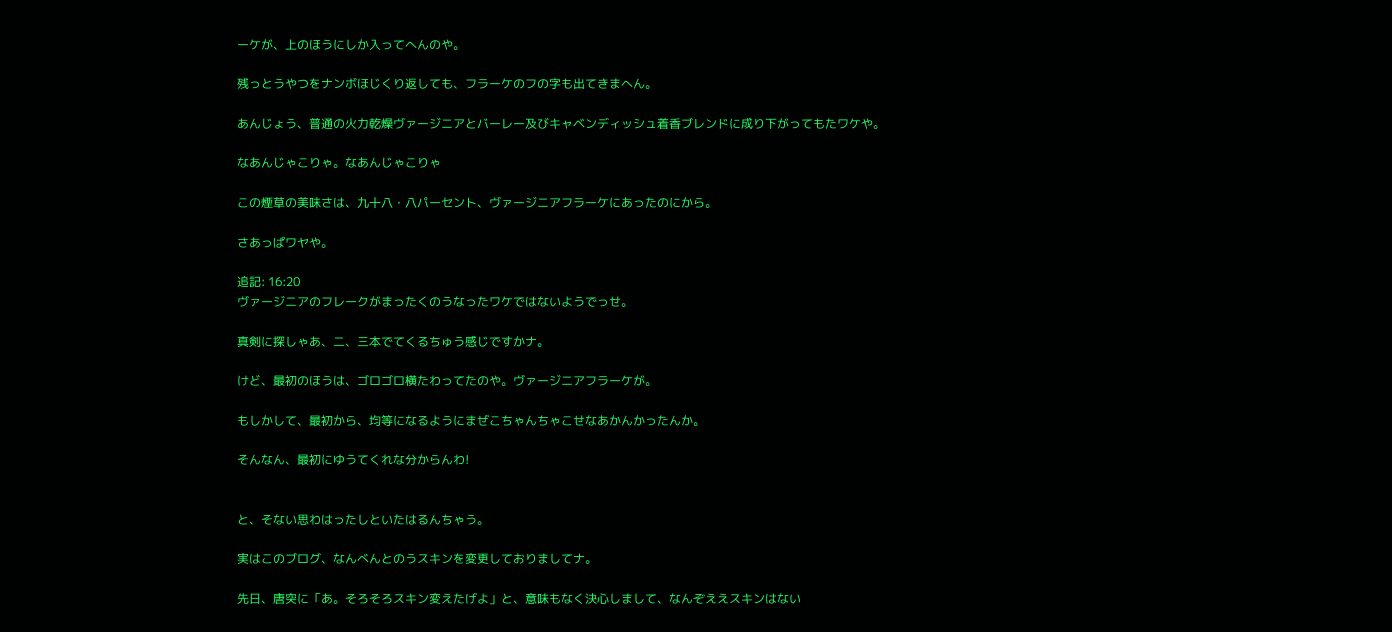ーケが、上のほうにしか入ってへんのや。

残っとうやつをナンボほじくり返しても、フラーケのフの字も出てきまへん。

あんじょう、普通の火力乾燥ヴァージニアとバーレー及びキャベンディッシュ着香ブレンドに成り下がってもたワケや。

なあんじゃこりゃ。なあんじゃこりゃ

この煙草の美味さは、九十八・八パーセント、ヴァージニアフラーケにあったのにから。

さあっぱワヤや。

追記: 16:20
ヴァージニアのフレークがまったくのうなったワケではないようでっせ。

真剣に探しゃあ、二、三本でてくるちゅう感じですかナ。

けど、最初のほうは、ゴロゴロ横たわってたのや。ヴァージニアフラーケが。

もしかして、最初から、均等になるようにまぜこちゃんちゃこせなあかんかったんか。

そんなん、最初にゆうてくれな分からんわ!


と、そない思わはったしといたはるんちゃう。

実はこのブログ、なんべんとのうスキンを変更しておりましてナ。

先日、唐突に「あ。そろそろスキン変えたげよ」と、意味もなく決心しまして、なんぞええスキンはない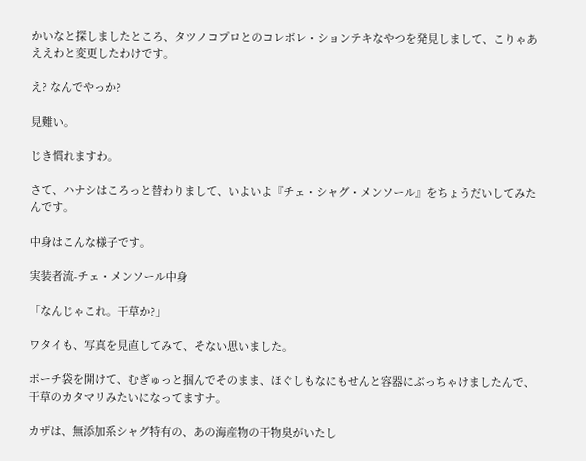かいなと探しましたところ、タツノコプロとのコレボレ・ションテキなやつを発見しまして、こりゃあええわと変更したわけです。

え? なんでやっか?

見難い。

じき慣れますわ。

さて、ハナシはころっと替わりまして、いよいよ『チェ・シャグ・メンソール』をちょうだいしてみたんです。

中身はこんな様子です。

実装者流-チェ・メンソール中身

「なんじゃこれ。干草か?」

ワタイも、写真を見直してみて、そない思いました。

ポーチ袋を開けて、むぎゅっと掴んでそのまま、ほぐしもなにもせんと容器にぶっちゃけましたんで、干草のカタマリみたいになってますナ。

カザは、無添加系シャグ特有の、あの海産物の干物臭がいたし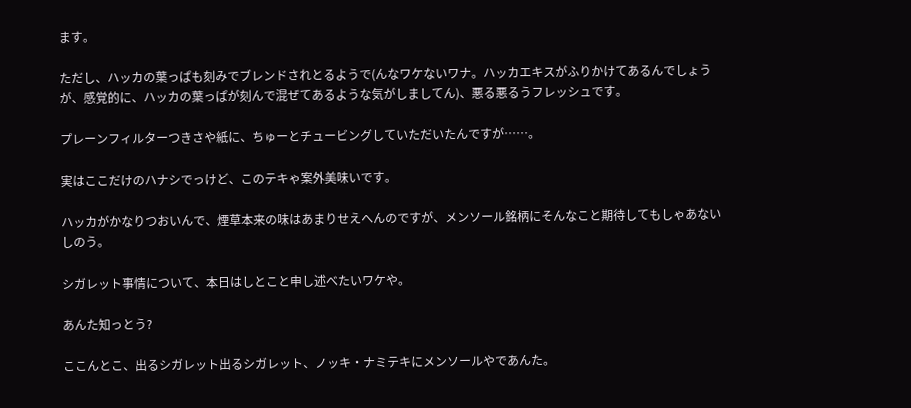ます。

ただし、ハッカの葉っぱも刻みでブレンドされとるようで(んなワケないワナ。ハッカエキスがふりかけてあるんでしょうが、感覚的に、ハッカの葉っぱが刻んで混ぜてあるような気がしましてん)、悪る悪るうフレッシュです。

プレーンフィルターつきさや紙に、ちゅーとチュービングしていただいたんですが……。

実はここだけのハナシでっけど、このテキゃ案外美味いです。

ハッカがかなりつおいんで、煙草本来の味はあまりせえへんのですが、メンソール銘柄にそんなこと期待してもしゃあないしのう。

シガレット事情について、本日はしとこと申し述べたいワケや。

あんた知っとう?

ここんとこ、出るシガレット出るシガレット、ノッキ・ナミテキにメンソールやであんた。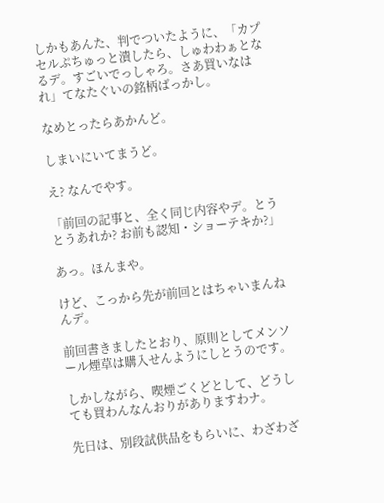しかもあんた、判でついたように、「カプセルぷちゅっと潰したら、しゅわわぁとなるデ。すごいでっしゃろ。さあ買いなはれ」てなたぐいの銘柄ばっかし。

なめとったらあかんど。

しまいにいてまうど。

え? なんでやす。

「前回の記事と、全く同じ内容やデ。とうとうあれか? お前も認知・ショーテキか?」

あっ。ほんまや。

けど、こっから先が前回とはちゃいまんねんデ。

前回書きましたとおり、原則としてメンソール煙草は購入せんようにしとうのです。

しかしながら、喫煙ごくどとして、どうしても買わんなんおりがありますわナ。

先日は、別段試供品をもらいに、わざわざ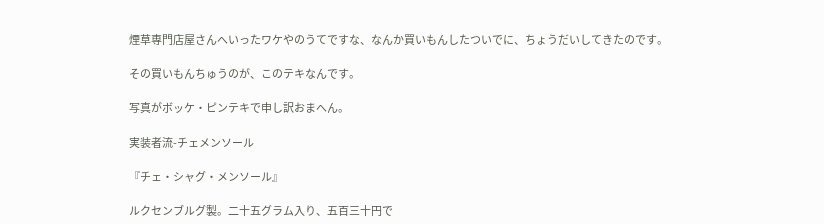煙草専門店屋さんへいったワケやのうてですな、なんか買いもんしたついでに、ちょうだいしてきたのです。

その買いもんちゅうのが、このテキなんです。

写真がボッケ・ピンテキで申し訳おまへん。

実装者流-チェメンソール

『チェ・シャグ・メンソール』

ルクセンブルグ製。二十五グラム入り、五百三十円で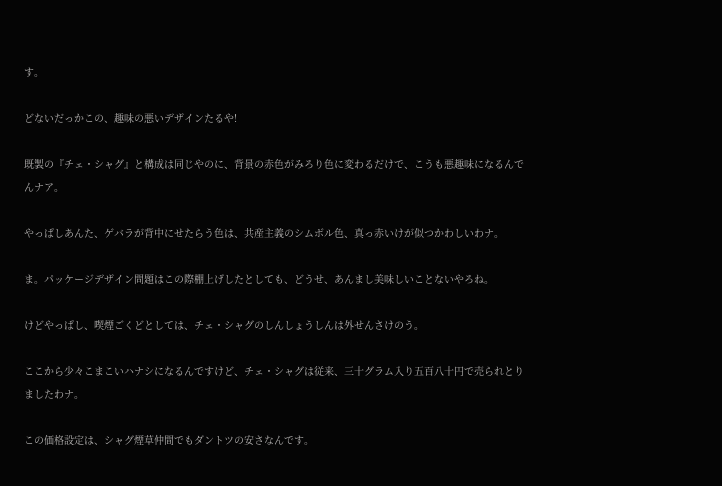す。

どないだっかこの、趣味の悪いデザインたるや!

既製の『チェ・シャグ』と構成は同じやのに、背景の赤色がみろり色に変わるだけで、こうも悪趣味になるんでんナア。

やっぱしあんた、ゲバラが背中にせたらう色は、共産主義のシムボル色、真っ赤いけが似つかわしいわナ。

ま。パッケージデザイン問題はこの際棚上げしたとしても、どうせ、あんまし美味しいことないやろね。

けどやっぱし、喫煙ごくどとしては、チェ・シャグのしんしょうしんは外せんさけのう。

ここから少々こまこいハナシになるんですけど、チェ・シャグは従来、三十グラム入り五百八十円で売られとりましたわナ。

この価格設定は、シャグ煙草仲間でもダントツの安さなんです。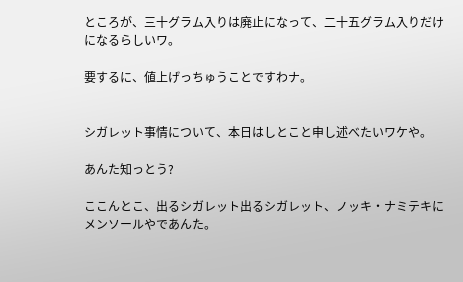ところが、三十グラム入りは廃止になって、二十五グラム入りだけになるらしいワ。

要するに、値上げっちゅうことですわナ。


シガレット事情について、本日はしとこと申し述べたいワケや。

あんた知っとう?

ここんとこ、出るシガレット出るシガレット、ノッキ・ナミテキにメンソールやであんた。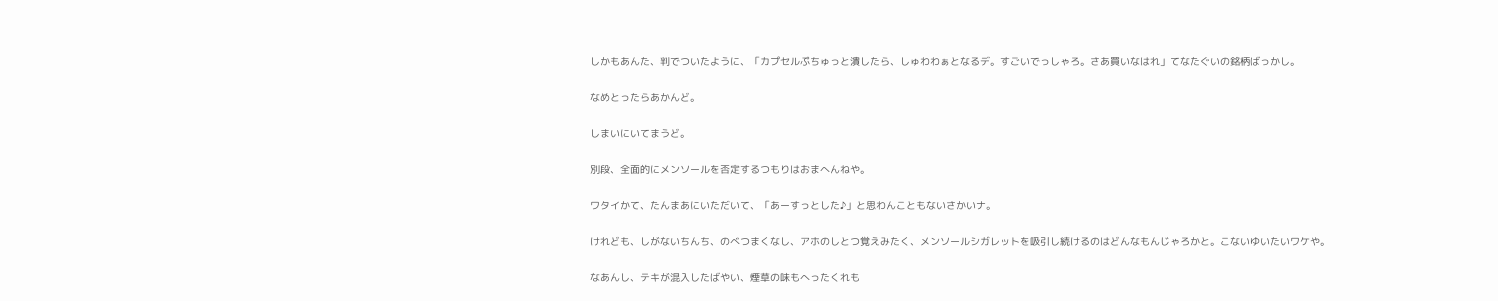しかもあんた、判でついたように、「カプセルぷちゅっと潰したら、しゅわわぁとなるデ。すごいでっしゃろ。さあ買いなはれ」てなたぐいの銘柄ばっかし。

なめとったらあかんど。

しまいにいてまうど。

別段、全面的にメンソールを否定するつもりはおまへんねや。

ワタイかて、たんまあにいただいて、「あーすっとした♪」と思わんこともないさかいナ。

けれども、しがないちんち、のべつまくなし、アホのしとつ覚えみたく、メンソールシガレットを吸引し続けるのはどんなもんじゃろかと。こないゆいたいワケや。

なあんし、テキが混入したばやい、煙草の味もへったくれも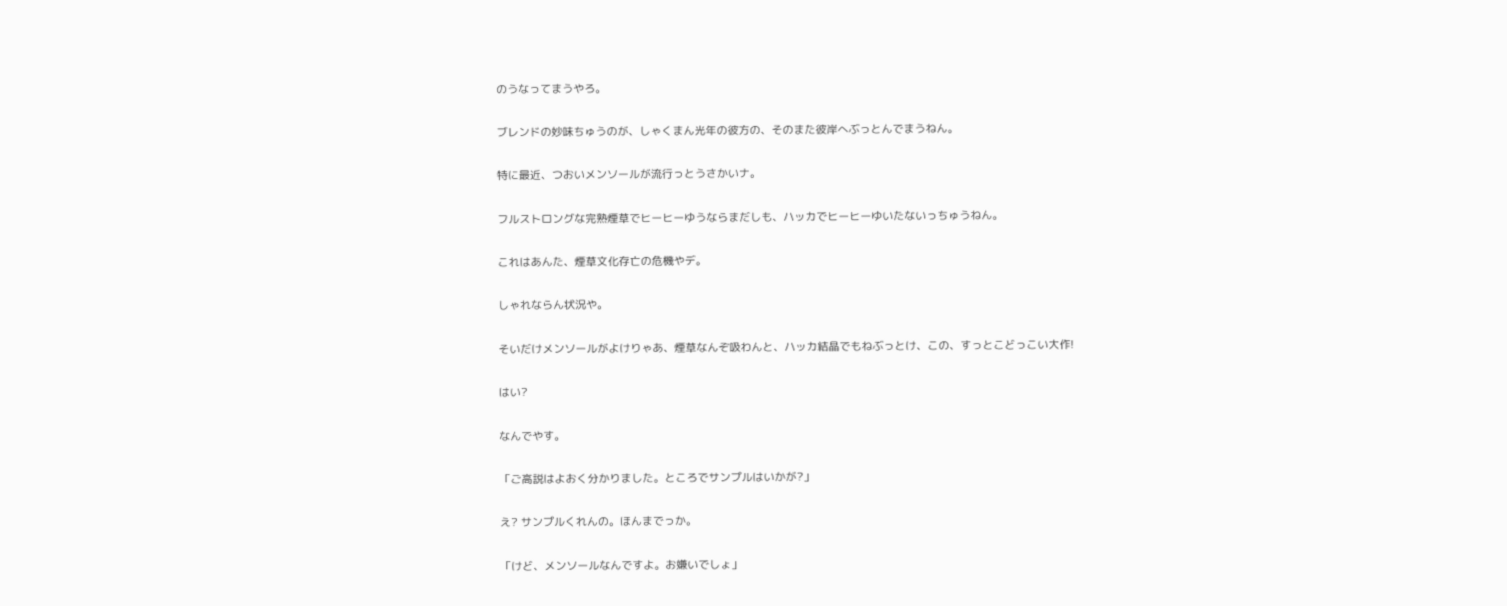のうなってまうやろ。

ブレンドの妙味ちゅうのが、しゃくまん光年の彼方の、そのまた彼岸へぶっとんでまうねん。

特に最近、つおいメンソールが流行っとうさかいナ。

フルストロングな完熟煙草でヒーヒーゆうならまだしも、ハッカでヒーヒーゆいたないっちゅうねん。

これはあんた、煙草文化存亡の危機やデ。

しゃれならん状況や。

そいだけメンソールがよけりゃあ、煙草なんぞ吸わんと、ハッカ結晶でもねぶっとけ、この、すっとこどっこい大作!

はい?

なんでやす。

「ご高説はよおく分かりました。ところでサンプルはいかが?」

え? サンプルくれんの。ほんまでっか。

「けど、メンソールなんですよ。お嫌いでしょ」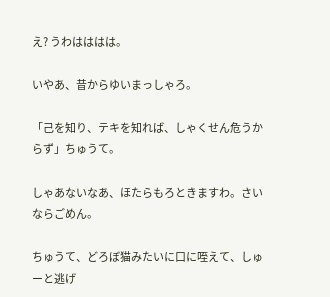え? うわはははは。

いやあ、昔からゆいまっしゃろ。

「己を知り、テキを知れば、しゃくせん危うからず」ちゅうて。

しゃあないなあ、ほたらもろときますわ。さいならごめん。

ちゅうて、どろぼ猫みたいに口に咥えて、しゅーと逃げ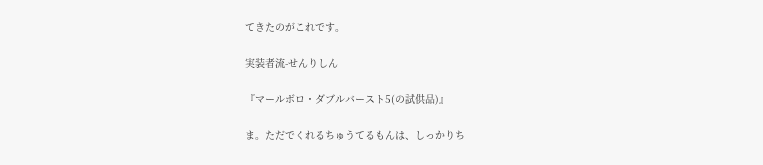てきたのがこれです。

実装者流-せんりしん

『マールボロ・ダブルバースト5(の試供品)』

ま。ただでくれるちゅうてるもんは、しっかりち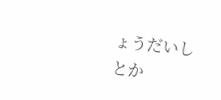ょうだいしとか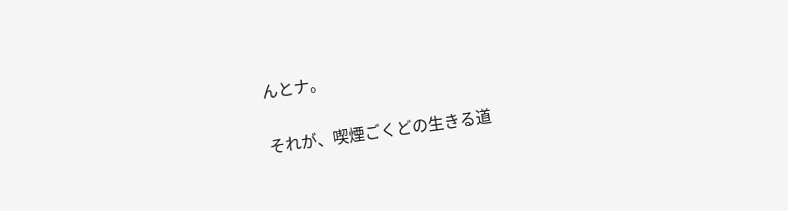んとナ。

それが、喫煙ごくどの生きる道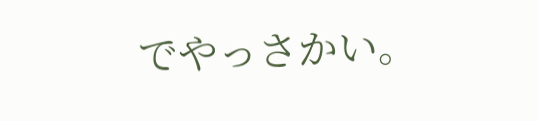でやっさかい。